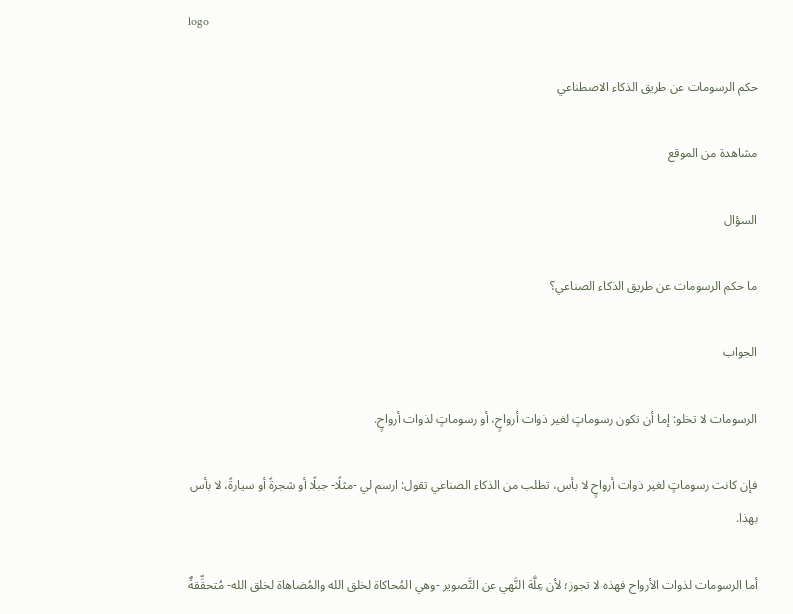logo

حكم الرسومات عن طريق الذكاء الاصطناعي

مشاهدة من الموقع

السؤال

ما حكم الرسومات عن طريق الذكاء الصناعي؟

الجواب

الرسومات لا تخلو: إما أن تكون رسوماتٍ لغير ذوات أرواحٍ، أو رسوماتٍ لذوات أرواحٍ.

فإن كانت رسوماتٍ لغير ذوات أرواحٍ لا بأس، تطلب من الذكاء الصناعي تقول: ارسم لي -مثلًا- جبلًا أو شجرةً أو سيارةً، لا بأس بهذا.

أما الرسومات لذوات الأرواح فهذه لا تجوز؛ لأن عِلَّة النَّهي عن التَّصوير -وهي المُحاكاة لخلق الله والمُضاهاة لخلق الله- مُتحقِّقةٌ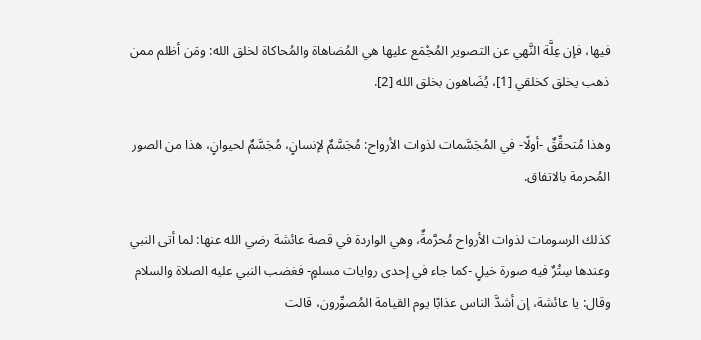فيها، فإن عِلَّة النَّهي عن التصوير المُجْمَع عليها هي المُضاهاة والمُحاكاة لخلق الله: ومَن أظلم ممن ذهب يخلق كخلقي [1]، يُضَاهون بخلق الله [2].

وهذا مُتحقِّقٌ -أولًا- في المُجَسَّمات لذوات الأرواح: مُجَسَّمٌ لإنسانٍ، مُجَسَّمٌ لحيوانٍ، هذا من الصور المُحرمة بالاتفاق.

كذلك الرسومات لذوات الأرواح مُحرَّمةٌ، وهي الواردة في قصة عائشة رضي الله عنها: لما أتى النبي وعندها سِتْرٌ فيه صورة خيلٍ -كما جاء في إحدى روايات مسلمٍ- فغضب النبي عليه الصلاة والسلام وقال: يا عائشة، إن أشدَّ الناس عذابًا يوم القيامة المُصوِّرون، قالت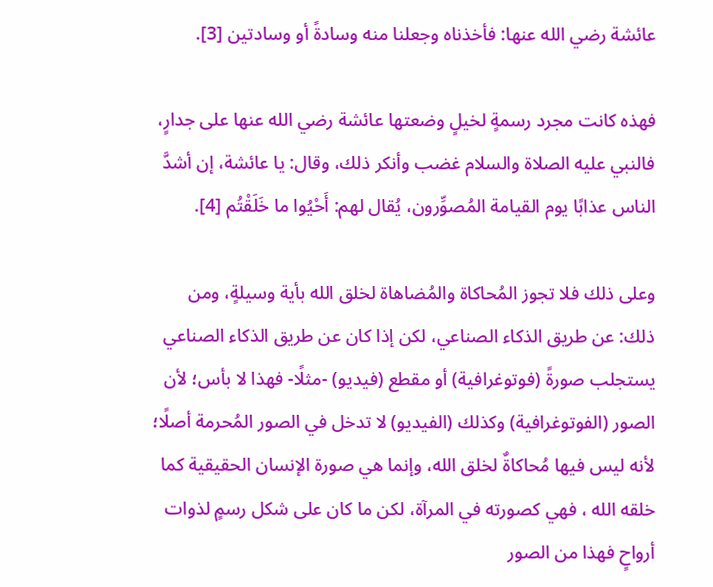عائشة رضي الله عنها: فأخذناه وجعلنا منه وسادةً أو وسادتين [3].

فهذه كانت مجرد رسمةٍ لخيلٍ وضعتها عائشة رضي الله عنها على جدارٍ، فالنبي عليه الصلاة والسلام غضب وأنكر ذلك، وقال: يا عائشة، إن أشدَّ الناس عذابًا يوم القيامة المُصوِّرون، يُقال لهم: أَحْيُوا ما خَلَقْتُم [4].

وعلى ذلك فلا تجوز المُحاكاة والمُضاهاة لخلق الله بأية وسيلةٍ، ومن ذلك: عن طريق الذكاء الصناعي، لكن إذا كان عن طريق الذكاء الصناعي يستجلب صورةً (فوتوغرافية) أو مقطع (فيديو) -مثلًا- فهذا لا بأس؛ لأن الصور (الفوتوغرافية) وكذلك (الفيديو) لا تدخل في الصور المُحرمة أصلًا؛ لأنه ليس فيها مُحاكاةٌ لخلق الله، وإنما هي صورة الإنسان الحقيقية كما خلقه الله ، فهي كصورته في المرآة، لكن ما كان على شكل رسمٍ لذوات أرواحٍ فهذا من الصور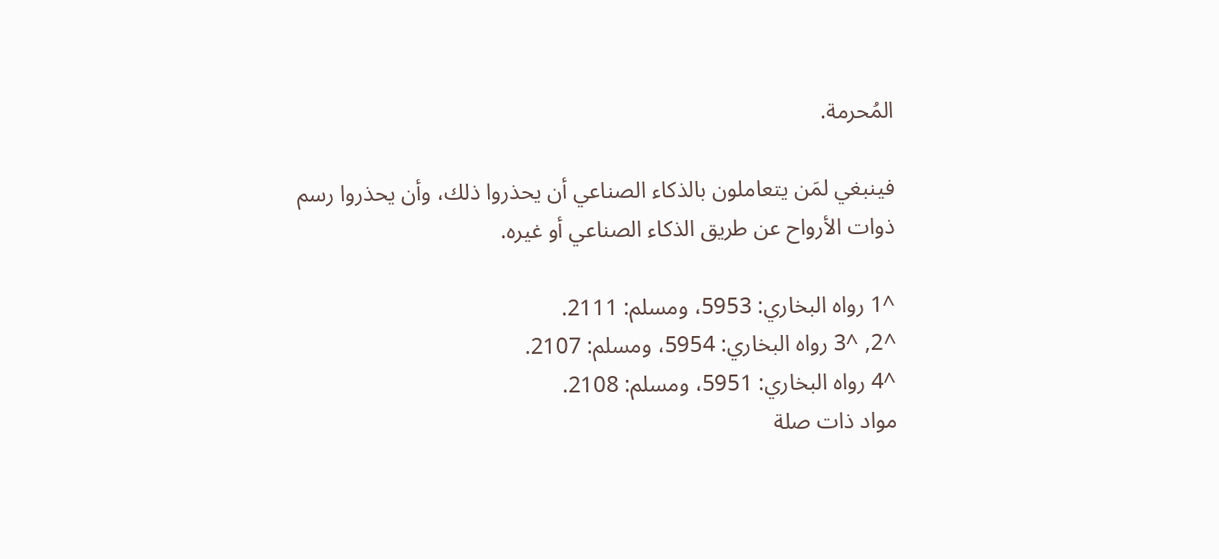المُحرمة.

فينبغي لمَن يتعاملون بالذكاء الصناعي أن يحذروا ذلك، وأن يحذروا رسم ذوات الأرواح عن طريق الذكاء الصناعي أو غيره.

^1 رواه البخاري: 5953، ومسلم: 2111.
^2, ^3 رواه البخاري: 5954، ومسلم: 2107.
^4 رواه البخاري: 5951، ومسلم: 2108.
مواد ذات صلة